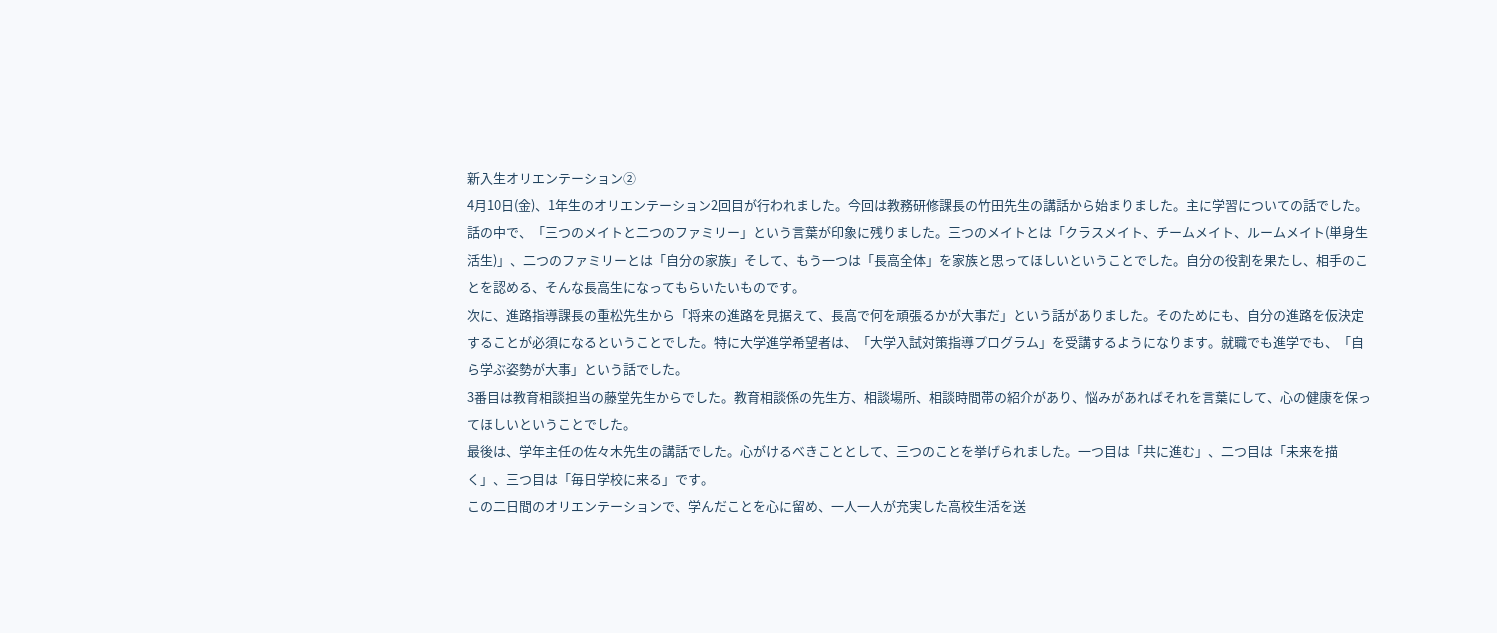新入生オリエンテーション②
4月10日(金)、1年生のオリエンテーション2回目が行われました。今回は教務研修課長の竹田先生の講話から始まりました。主に学習についての話でした。話の中で、「三つのメイトと二つのファミリー」という言葉が印象に残りました。三つのメイトとは「クラスメイト、チームメイト、ルームメイト(単身生活生)」、二つのファミリーとは「自分の家族」そして、もう一つは「長高全体」を家族と思ってほしいということでした。自分の役割を果たし、相手のことを認める、そんな長高生になってもらいたいものです。
次に、進路指導課長の重松先生から「将来の進路を見据えて、長高で何を頑張るかが大事だ」という話がありました。そのためにも、自分の進路を仮決定することが必須になるということでした。特に大学進学希望者は、「大学入試対策指導プログラム」を受講するようになります。就職でも進学でも、「自ら学ぶ姿勢が大事」という話でした。
3番目は教育相談担当の藤堂先生からでした。教育相談係の先生方、相談場所、相談時間帯の紹介があり、悩みがあればそれを言葉にして、心の健康を保ってほしいということでした。
最後は、学年主任の佐々木先生の講話でした。心がけるべきこととして、三つのことを挙げられました。一つ目は「共に進む」、二つ目は「未来を描く」、三つ目は「毎日学校に来る」です。
この二日間のオリエンテーションで、学んだことを心に留め、一人一人が充実した高校生活を送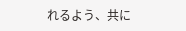れるよう、共に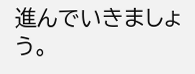進んでいきましょう。